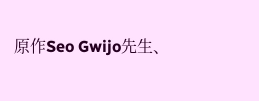原作Seo Gwijo先生、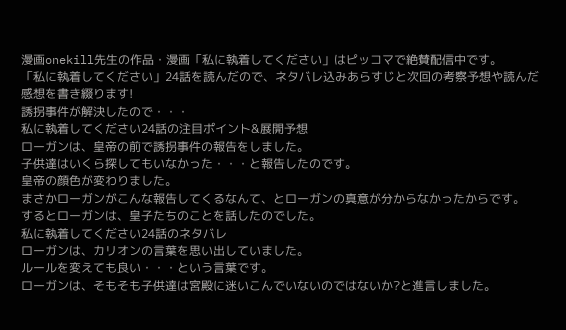漫画onekill先生の作品・漫画「私に執着してください」はピッコマで絶賛配信中です。
「私に執着してください」24話を読んだので、ネタバレ込みあらすじと次回の考察予想や読んだ感想を書き綴ります!
誘拐事件が解決したので・・・
私に執着してください24話の注目ポイント&展開予想
ローガンは、皇帝の前で誘拐事件の報告をしました。
子供達はいくら探してもいなかった・・・と報告したのです。
皇帝の顔色が変わりました。
まさかローガンがこんな報告してくるなんて、とローガンの真意が分からなかったからです。
するとローガンは、皇子たちのことを話したのでした。
私に執着してください24話のネタバレ
ローガンは、カリオンの言葉を思い出していました。
ルールを変えても良い・・・という言葉です。
ローガンは、そもそも子供達は宮殿に迷いこんでいないのではないか?と進言しました。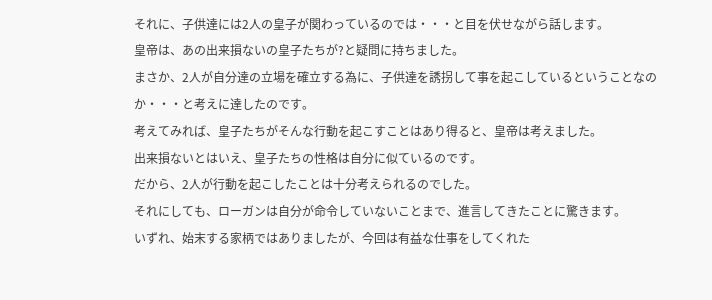それに、子供達には2人の皇子が関わっているのでは・・・と目を伏せながら話します。
皇帝は、あの出来損ないの皇子たちが?と疑問に持ちました。
まさか、2人が自分達の立場を確立する為に、子供達を誘拐して事を起こしているということなのか・・・と考えに達したのです。
考えてみれば、皇子たちがそんな行動を起こすことはあり得ると、皇帝は考えました。
出来損ないとはいえ、皇子たちの性格は自分に似ているのです。
だから、2人が行動を起こしたことは十分考えられるのでした。
それにしても、ローガンは自分が命令していないことまで、進言してきたことに驚きます。
いずれ、始末する家柄ではありましたが、今回は有益な仕事をしてくれた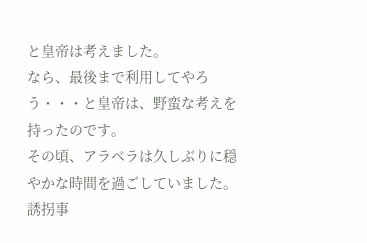と皇帝は考えました。
なら、最後まで利用してやろう・・・と皇帝は、野蛮な考えを持ったのです。
その頃、アラベラは久しぶりに穏やかな時間を過ごしていました。
誘拐事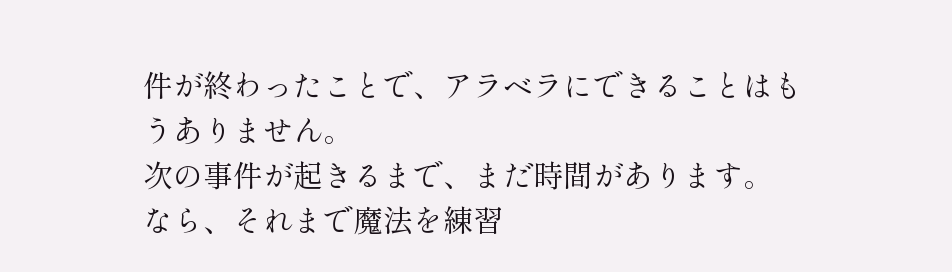件が終わったことで、アラベラにできることはもうありません。
次の事件が起きるまで、まだ時間があります。
なら、それまで魔法を練習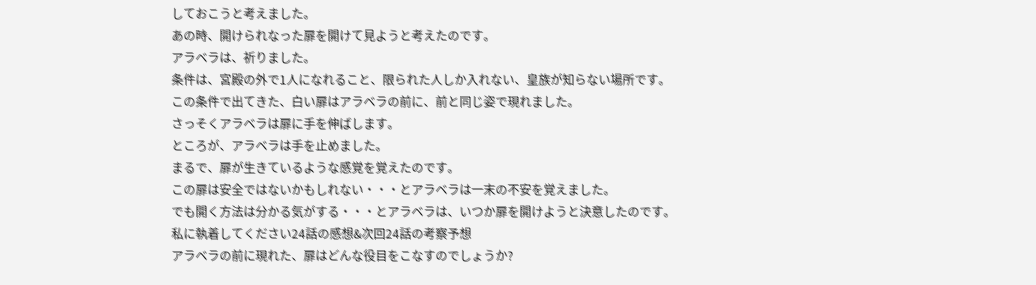しておこうと考えました。
あの時、開けられなった扉を開けて見ようと考えたのです。
アラベラは、祈りました。
条件は、宮殿の外で1人になれること、限られた人しか入れない、皇族が知らない場所です。
この条件で出てきた、白い扉はアラベラの前に、前と同じ姿で現れました。
さっそくアラベラは扉に手を伸ばします。
ところが、アラベラは手を止めました。
まるで、扉が生きているような感覚を覚えたのです。
この扉は安全ではないかもしれない・・・とアラベラは一末の不安を覚えました。
でも開く方法は分かる気がする・・・とアラベラは、いつか扉を開けようと決意したのです。
私に執着してください24話の感想&次回24話の考察予想
アラベラの前に現れた、扉はどんな役目をこなすのでしょうか?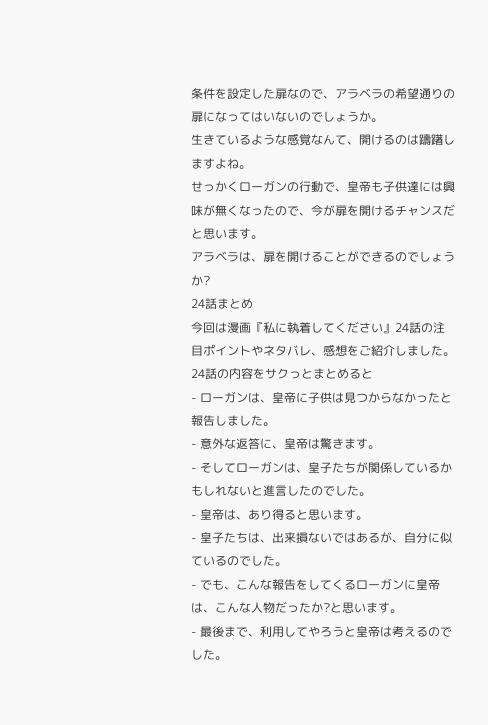条件を設定した扉なので、アラベラの希望通りの扉になってはいないのでしょうか。
生きているような感覚なんて、開けるのは躊躇しますよね。
せっかくローガンの行動で、皇帝も子供達には興味が無くなったので、今が扉を開けるチャンスだと思います。
アラベラは、扉を開けることができるのでしょうか?
24話まとめ
今回は漫画『私に執着してください』24話の注目ポイントやネタバレ、感想をご紹介しました。
24話の内容をサクっとまとめると
- ローガンは、皇帝に子供は見つからなかったと報告しました。
- 意外な返答に、皇帝は驚きます。
- そしてローガンは、皇子たちが関係しているかもしれないと進言したのでした。
- 皇帝は、あり得ると思います。
- 皇子たちは、出来損ないではあるが、自分に似ているのでした。
- でも、こんな報告をしてくるローガンに皇帝は、こんな人物だったか?と思います。
- 最後まで、利用してやろうと皇帝は考えるのでした。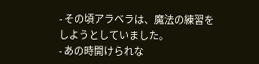- その頃アラベラは、魔法の練習をしようとしていました。
- あの時開けられな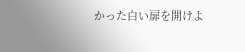かった白い扉を開けよ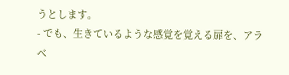うとします。
- でも、生きているような感覚を覚える扉を、アラベ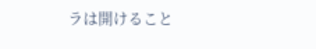ラは開けること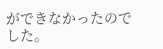ができなかったのでした。